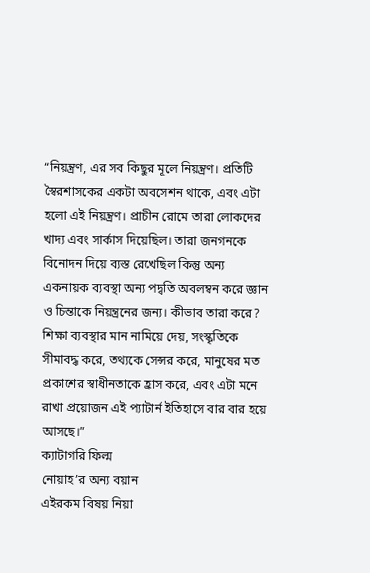“নিয়ন্ত্রণ, এর সব কিছুর মূলে নিয়ন্ত্রণ। প্রতিটি স্বৈরশাসকের একটা অবসেশন থাকে, এবং এটা হলো এই নিয়ন্ত্রণ। প্রাচীন রোমে তারা লোকদের খাদ্য এবং সার্কাস দিয়েছিল। তারা জনগনকে বিনোদন দিয়ে ব্যস্ত রেখেছিল কিন্তু অন্য একনায়ক ব্যবস্থা অন্য পদ্বতি অবলম্বন করে জ্ঞান ও চিন্তাকে নিয়ন্ত্রনের জন্য। কীভাব তারা করে? শিক্ষা ব্যবস্থার মান নামিয়ে দেয়, সংস্কৃতিকে সীমাবদ্ধ করে, তথ্যকে সেন্সর করে, মানুষের মত প্রকাশের স্বাধীনতাকে হ্রাস করে, এবং এটা মনে রাখা প্রয়োজন এই প্যাটার্ন ইতিহাসে বার বার হয়ে আসছে।”
ক্যাটাগরি ফিল্ম
নোয়াহ’র অন্য বয়ান
এইরকম বিষয় নিয়া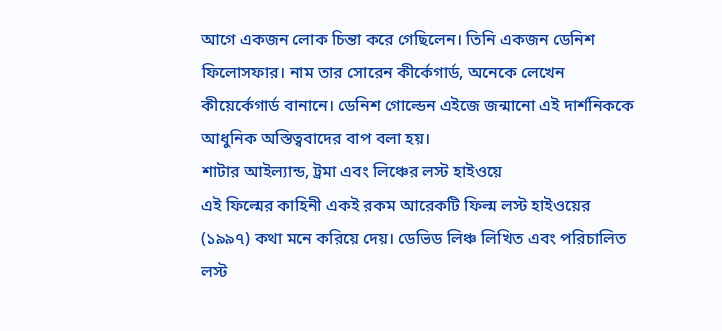আগে একজন লোক চিন্তা করে গেছিলেন। তিনি একজন ডেনিশ ফিলোসফার। নাম তার সোরেন কীর্কেগার্ড, অনেকে লেখেন কীয়ের্কেগার্ড বানানে। ডেনিশ গোল্ডেন এইজে জন্মানো এই দার্শনিককে আধুনিক অস্তিত্ববাদের বাপ বলা হয়।
শাটার আইল্যান্ড, ট্রমা এবং লিঞ্চের লস্ট হাইওয়ে
এই ফিল্মের কাহিনী একই রকম আরেকটি ফিল্ম লস্ট হাইওয়ের (১৯৯৭) কথা মনে করিয়ে দেয়। ডেভিড লিঞ্চ লিখিত এবং পরিচালিত লস্ট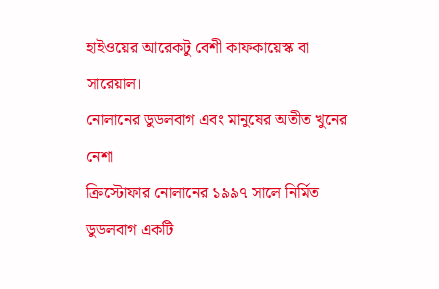হাইওয়ের আরেকটু বেশী কাফকায়েস্ক বা সারেয়াল।
নোলানের ডুডলবাগ এবং মানুষের অতীত খুনের নেশা
ক্রিস্টোফার নোলানের ১৯৯৭ সালে নির্মিত ডুডলবাগ একটি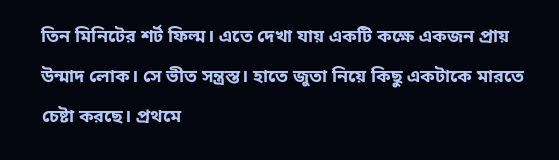তিন মিনিটের শর্ট ফিল্ম। এতে দেখা যায় একটি কক্ষে একজন প্রায় উন্মাদ লোক। সে ভীত সন্ত্রস্ত। হাতে জুতা নিয়ে কিছু একটাকে মারতে চেষ্টা করছে। প্রথমে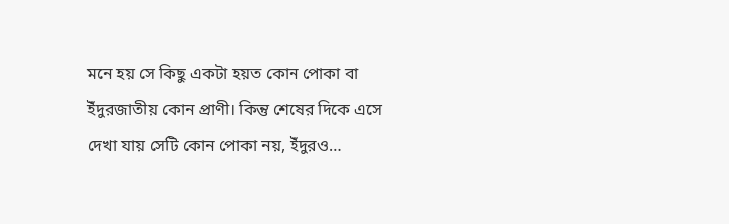মনে হয় সে কিছু একটা হয়ত কোন পোকা বা ইঁদুরজাতীয় কোন প্রাণী। কিন্তু শেষের দিকে এসে দেখা যায় সেটি কোন পোকা নয়, ইঁদুরও…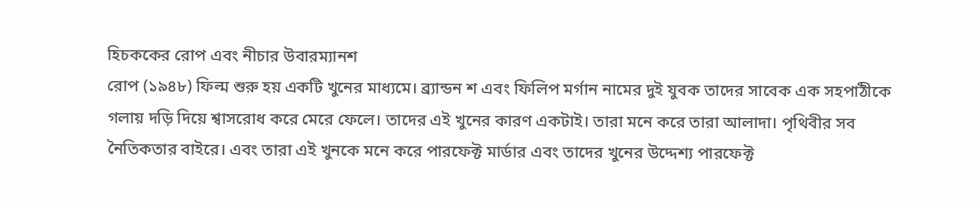হিচককের রোপ এবং নীচার উবারম্যানশ
রোপ (১৯৪৮) ফিল্ম শুরু হয় একটি খুনের মাধ্যমে। ব্র্যান্ডন শ এবং ফিলিপ মর্গান নামের দুই যুবক তাদের সাবেক এক সহপাঠীকে গলায় দড়ি দিয়ে শ্বাসরোধ করে মেরে ফেলে। তাদের এই খুনের কারণ একটাই। তারা মনে করে তারা আলাদা। পৃথিবীর সব নৈতিকতার বাইরে। এবং তারা এই খুনকে মনে করে পারফেক্ট মার্ডার এবং তাদের খুনের উদ্দেশ্য পারফেক্ট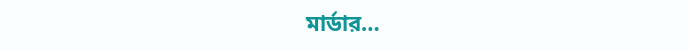মার্ডার…